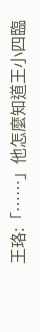王珞:「……」他怎麼知道王小四臨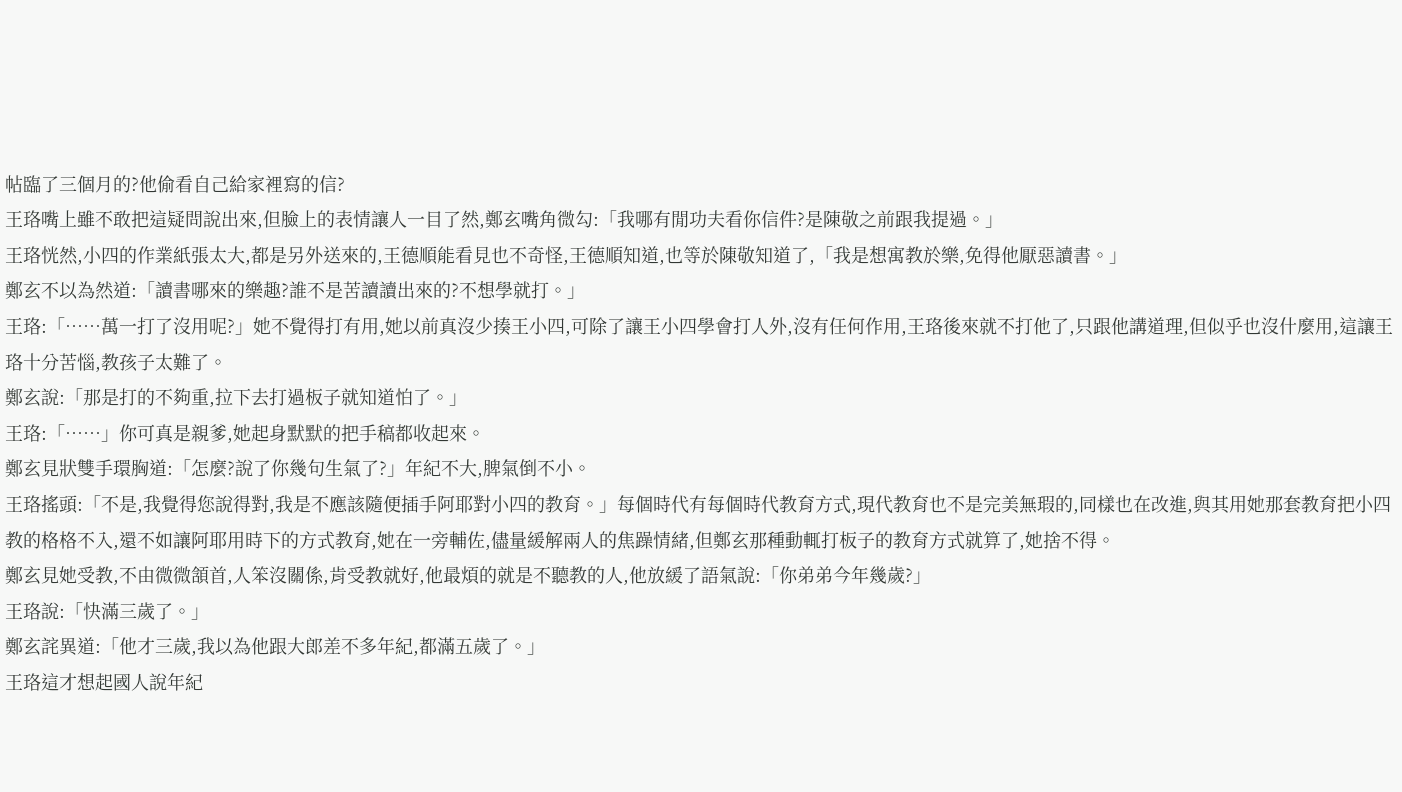帖臨了三個月的?他偷看自己給家裡寫的信?
王珞嘴上雖不敢把這疑問說出來,但臉上的表情讓人一目了然,鄭玄嘴角微勾:「我哪有閒功夫看你信件?是陳敬之前跟我提過。」
王珞恍然,小四的作業紙張太大,都是另外送來的,王德順能看見也不奇怪,王德順知道,也等於陳敬知道了,「我是想寓教於樂,免得他厭惡讀書。」
鄭玄不以為然道:「讀書哪來的樂趣?誰不是苦讀讀出來的?不想學就打。」
王珞:「……萬一打了沒用呢?」她不覺得打有用,她以前真沒少揍王小四,可除了讓王小四學會打人外,沒有任何作用,王珞後來就不打他了,只跟他講道理,但似乎也沒什麼用,這讓王珞十分苦惱,教孩子太難了。
鄭玄說:「那是打的不夠重,拉下去打過板子就知道怕了。」
王珞:「……」你可真是親爹,她起身默默的把手稿都收起來。
鄭玄見狀雙手環胸道:「怎麼?說了你幾句生氣了?」年紀不大,脾氣倒不小。
王珞搖頭:「不是,我覺得您說得對,我是不應該隨便插手阿耶對小四的教育。」每個時代有每個時代教育方式,現代教育也不是完美無瑕的,同樣也在改進,與其用她那套教育把小四教的格格不入,還不如讓阿耶用時下的方式教育,她在一旁輔佐,儘量緩解兩人的焦躁情緒,但鄭玄那種動輒打板子的教育方式就算了,她捨不得。
鄭玄見她受教,不由微微頷首,人笨沒關係,肯受教就好,他最煩的就是不聽教的人,他放緩了語氣說:「你弟弟今年幾歲?」
王珞說:「快滿三歲了。」
鄭玄詫異道:「他才三歲,我以為他跟大郎差不多年紀,都滿五歲了。」
王珞這才想起國人說年紀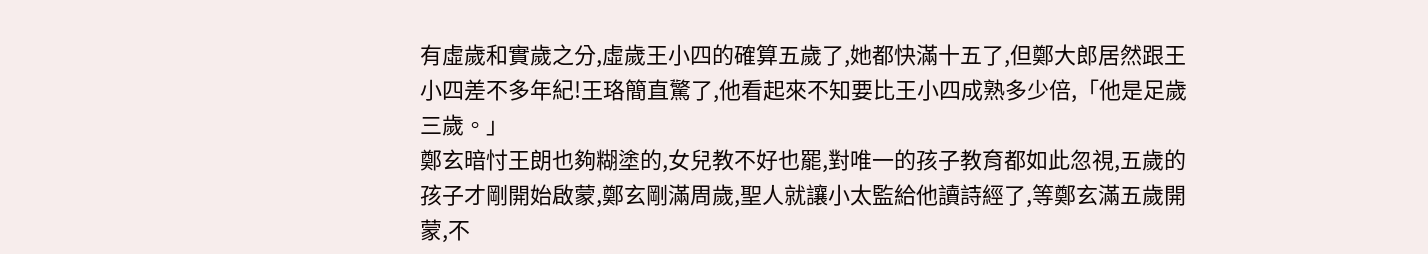有虛歲和實歲之分,虛歲王小四的確算五歲了,她都快滿十五了,但鄭大郎居然跟王小四差不多年紀!王珞簡直驚了,他看起來不知要比王小四成熟多少倍,「他是足歲三歲。」
鄭玄暗忖王朗也夠糊塗的,女兒教不好也罷,對唯一的孩子教育都如此忽視,五歲的孩子才剛開始啟蒙,鄭玄剛滿周歲,聖人就讓小太監給他讀詩經了,等鄭玄滿五歲開蒙,不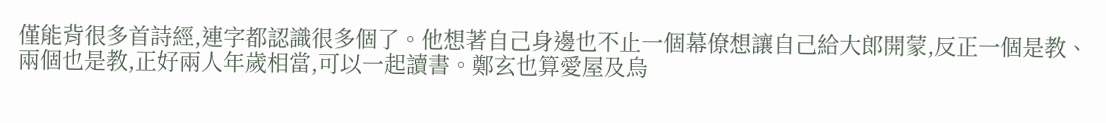僅能背很多首詩經,連字都認識很多個了。他想著自己身邊也不止一個幕僚想讓自己給大郎開蒙,反正一個是教、兩個也是教,正好兩人年歲相當,可以一起讀書。鄭玄也算愛屋及烏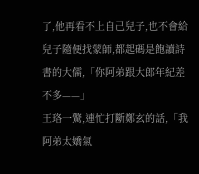了,他再看不上自己兒子,也不會給兒子隨便找蒙師,都起碼是飽讀詩書的大儒,「你阿弟跟大郎年紀差不多——」
王珞一驚,連忙打斷鄭玄的話,「我阿弟太嬌氣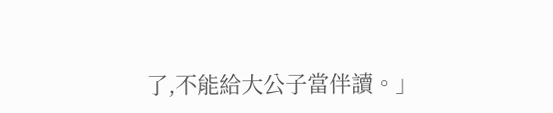了,不能給大公子當伴讀。」